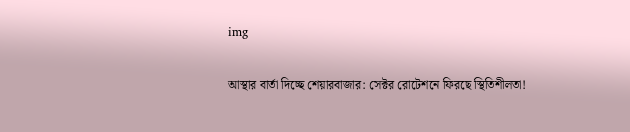img

আস্থার বার্তা দিচ্ছে শেয়ারবাজার: সেক্টর রোটেশনে ফিরছে স্থিতিশীলতা!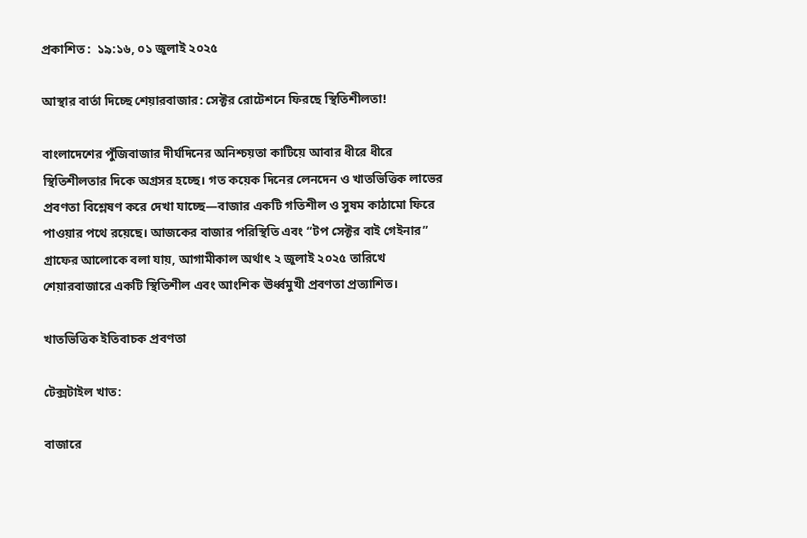প্রকাশিত :  ১৯:১৬, ০১ জুলাই ২০২৫

আস্থার বার্তা দিচ্ছে শেয়ারবাজার: সেক্টর রোটেশনে ফিরছে স্থিতিশীলতা!

বাংলাদেশের পুঁজিবাজার দীর্ঘদিনের অনিশ্চয়তা কাটিয়ে আবার ধীরে ধীরে স্থিতিশীলতার দিকে অগ্রসর হচ্ছে। গত কয়েক দিনের লেনদেন ও খাতভিত্তিক লাভের প্রবণতা বিশ্লেষণ করে দেখা যাচ্ছে—বাজার একটি গতিশীল ও সুষম কাঠামো ফিরে পাওয়ার পথে রয়েছে। আজকের বাজার পরিস্থিতি এবং “টপ সেক্টর বাই গেইনার” গ্রাফের আলোকে বলা যায়, আগামীকাল অর্থাৎ ২ জুলাই ২০২৫ তারিখে শেয়ারবাজারে একটি স্থিতিশীল এবং আংশিক ঊর্ধ্বমুখী প্রবণতা প্রত্যাশিত।

খাতভিত্তিক ইতিবাচক প্রবণতা

টেক্সটাইল খাত:

বাজারে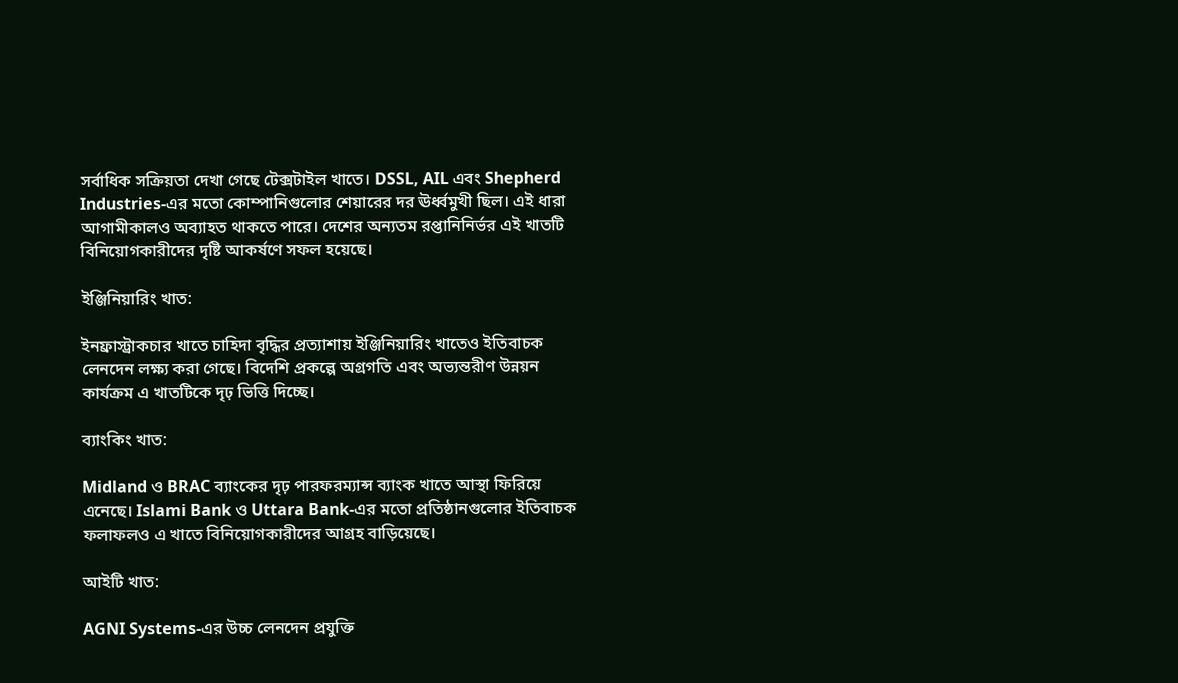সর্বাধিক সক্রিয়তা দেখা গেছে টেক্সটাইল খাতে। DSSL, AIL এবং Shepherd Industries-এর মতো কোম্পানিগুলোর শেয়ারের দর ঊর্ধ্বমুখী ছিল। এই ধারা আগামীকালও অব্যাহত থাকতে পারে। দেশের অন্যতম রপ্তানিনির্ভর এই খাতটি বিনিয়োগকারীদের দৃষ্টি আকর্ষণে সফল হয়েছে।

ইঞ্জিনিয়ারিং খাত:

ইনফ্রাস্ট্রাকচার খাতে চাহিদা বৃদ্ধির প্রত্যাশায় ইঞ্জিনিয়ারিং খাতেও ইতিবাচক লেনদেন লক্ষ্য করা গেছে। বিদেশি প্রকল্পে অগ্রগতি এবং অভ্যন্তরীণ উন্নয়ন কার্যক্রম এ খাতটিকে দৃঢ় ভিত্তি দিচ্ছে।

ব্যাংকিং খাত:

Midland ও BRAC ব্যাংকের দৃঢ় পারফরম্যান্স ব্যাংক খাতে আস্থা ফিরিয়ে এনেছে। Islami Bank ও Uttara Bank-এর মতো প্রতিষ্ঠানগুলোর ইতিবাচক ফলাফলও এ খাতে বিনিয়োগকারীদের আগ্রহ বাড়িয়েছে।

আইটি খাত:

AGNI Systems-এর উচ্চ লেনদেন প্রযুক্তি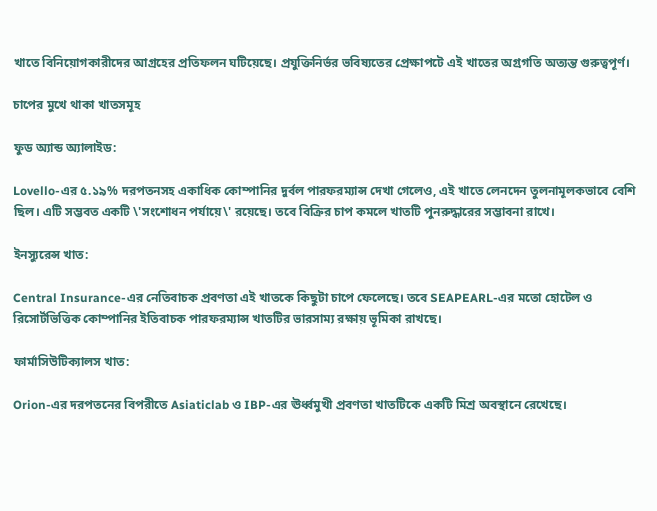খাতে বিনিয়োগকারীদের আগ্রহের প্রতিফলন ঘটিয়েছে। প্রযুক্তিনির্ভর ভবিষ্যতের প্রেক্ষাপটে এই খাতের অগ্রগতি অত্যন্ত গুরুত্বপূর্ণ।

চাপের মুখে থাকা খাতসমূহ

ফুড অ্যান্ড অ্যালাইড:

Lovello-এর ৫.১৯% দরপতনসহ একাধিক কোম্পানির দুর্বল পারফরম্যান্স দেখা গেলেও, এই খাতে লেনদেন তুলনামূলকভাবে বেশি ছিল। এটি সম্ভবত একটি \'সংশোধন পর্যায়ে\' রয়েছে। তবে বিক্রির চাপ কমলে খাতটি পুনরুদ্ধারের সম্ভাবনা রাখে।

ইনস্যুরেন্স খাত:

Central Insurance-এর নেতিবাচক প্রবণতা এই খাতকে কিছুটা চাপে ফেলেছে। তবে SEAPEARL-এর মতো হোটেল ও রিসোর্টভিত্তিক কোম্পানির ইতিবাচক পারফরম্যান্স খাতটির ভারসাম্য রক্ষায় ভূমিকা রাখছে।

ফার্মাসিউটিক্যালস খাত:

Orion-এর দরপতনের বিপরীতে Asiaticlab ও IBP-এর ঊর্ধ্বমুখী প্রবণতা খাতটিকে একটি মিশ্র অবস্থানে রেখেছে।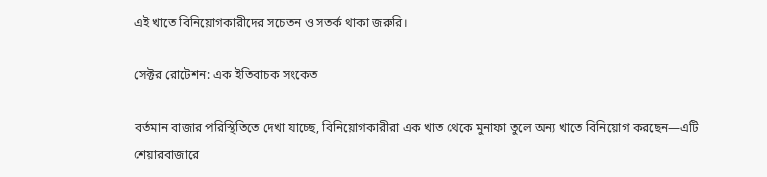এই খাতে বিনিয়োগকারীদের সচেতন ও সতর্ক থাকা জরুরি।

সেক্টর রোটেশন: এক ইতিবাচক সংকেত

বর্তমান বাজার পরিস্থিতিতে দেখা যাচ্ছে, বিনিয়োগকারীরা এক খাত থেকে মুনাফা তুলে অন্য খাতে বিনিয়োগ করছেন—এটি শেয়ারবাজারে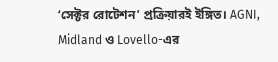‘সেক্টর রোটেশন’ প্রক্রিয়ারই ইঙ্গিত। AGNI, Midland ও Lovello-এর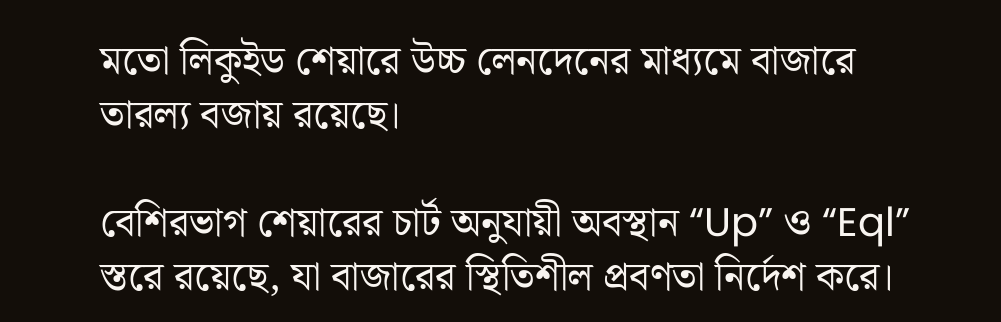মতো লিকুইড শেয়ারে উচ্চ লেনদেনের মাধ্যমে বাজারে তারল্য বজায় রয়েছে।

বেশিরভাগ শেয়ারের চার্ট অনুযায়ী অবস্থান “Up” ও “Eql” স্তরে রয়েছে, যা বাজারের স্থিতিশীল প্রবণতা নির্দেশ করে।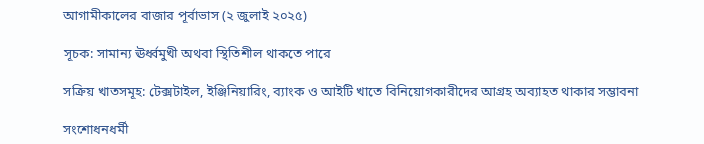আগামীকালের বাজার পূর্বাভাস (২ জুলাই ২০২৫)

সূচক: সামান্য ঊর্ধ্বমুখী অথবা স্থিতিশীল থাকতে পারে

সক্রিয় খাতসমূহ: টেক্সটাইল, ইঞ্জিনিয়ারিং, ব্যাংক ও আইটি খাতে বিনিয়োগকারীদের আগ্রহ অব্যাহত থাকার সম্ভাবনা

সংশোধনধর্মী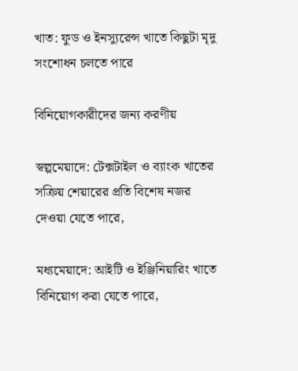খাত: ফুড ও ইনস্যুরেন্স খাতে কিছুটা মৃদু সংশোধন চলতে পারে

বিনিয়োগকারীদের জন্য করণীয়

স্বল্পমেয়াদে: টেক্সটাইল ও ব্যাংক খাতের সক্রিয় শেয়ারের প্রতি বিশেষ নজর দেওয়া যেতে পারে,

মধ্যমেয়াদে: আইটি ও ইঞ্জিনিয়ারিং খাতে বিনিয়োগ করা যেতে পারে,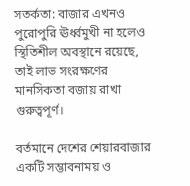সতর্কতা: বাজার এখনও পুরোপুরি ঊর্ধ্বমুখী না হলেও স্থিতিশীল অবস্থানে রয়েছে, তাই লাভ সংরক্ষণের মানসিকতা বজায় রাখা গুরুত্বপূর্ণ।

বর্তমানে দেশের শেয়ারবাজার একটি সম্ভাবনাময় ও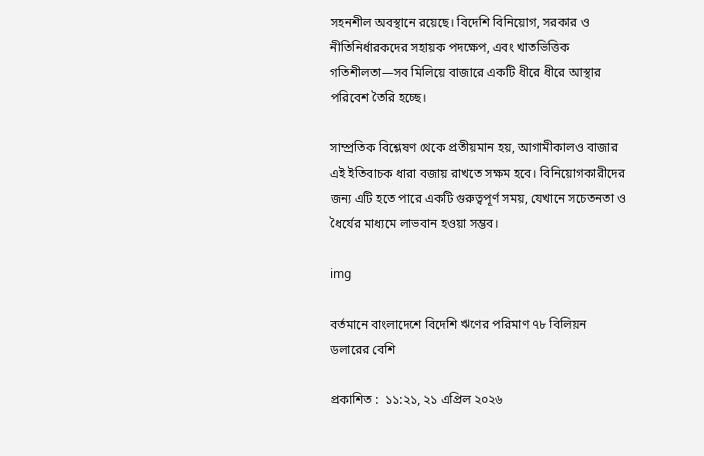সহনশীল অবস্থানে রয়েছে। বিদেশি বিনিয়োগ, সরকার ও নীতিনির্ধারকদের সহায়ক পদক্ষেপ, এবং খাতভিত্তিক গতিশীলতা—সব মিলিয়ে বাজারে একটি ধীরে ধীরে আস্থার পরিবেশ তৈরি হচ্ছে।

সাম্প্রতিক বিশ্লেষণ থেকে প্রতীয়মান হয়, আগামীকালও বাজার এই ইতিবাচক ধারা বজায় রাখতে সক্ষম হবে। বিনিয়োগকারীদের জন্য এটি হতে পারে একটি গুরুত্বপূর্ণ সময়, যেখানে সচেতনতা ও ধৈর্যের মাধ্যমে লাভবান হওয়া সম্ভব।

img

বর্তমানে বাংলাদেশে বিদেশি ঋণের পরিমাণ ৭৮ বিলিয়ন ডলারের বেশি

প্রকাশিত :  ১১:২১, ২১ এপ্রিল ২০২৬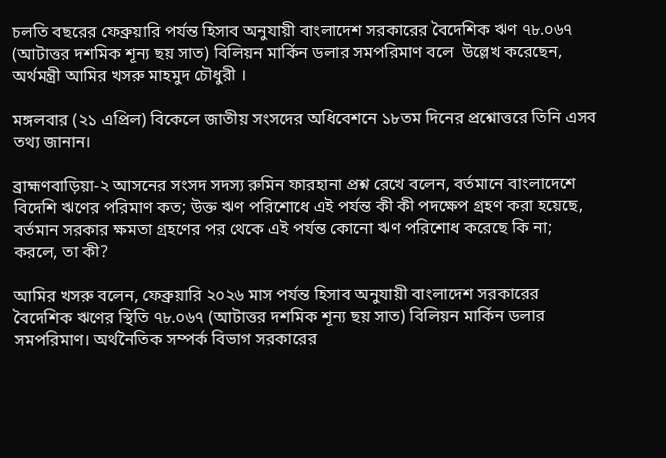চলতি বছরের ফেব্রুয়ারি পর্যন্ত হিসাব অনুযায়ী বাংলাদেশ সরকারের বৈদেশিক ঋণ ৭৮.০৬৭ (আটাত্তর দশমিক শূন্য ছয় সাত) বিলিয়ন মার্কিন ডলার সমপরিমাণ বলে  উল্লেখ করেছেন, অর্থমন্ত্রী আমির খসরু মাহমুদ চৌধুরী ।

মঙ্গলবার (২১ এপ্রিল) বিকেলে জাতীয় সংসদের অধিবেশনে ১৮তম দিনের প্রশ্নোত্তরে তিনি এসব তথ্য জানান।

ব্রাহ্মণবাড়িয়া-২ আসনের সংসদ সদস্য রুমিন ফারহানা প্রশ্ন রেখে বলেন, বর্তমানে বাংলাদেশে বিদেশি ঋণের পরিমাণ কত; উক্ত ঋণ পরিশোধে এই পর্যন্ত কী কী পদক্ষেপ গ্রহণ করা হয়েছে, বর্তমান সরকার ক্ষমতা গ্রহণের পর থেকে এই পর্যন্ত কোনো ঋণ পরিশোধ করেছে কি না; করলে, তা কী?

আমির খসরু বলেন, ফেব্রুয়ারি ২০২৬ মাস পর্যন্ত হিসাব অনুযায়ী বাংলাদেশ সরকারের বৈদেশিক ঋণের স্থিতি ৭৮.০৬৭ (আটাত্তর দশমিক শূন্য ছয় সাত) বিলিয়ন মার্কিন ডলার সমপরিমাণ। অর্থনৈতিক সম্পর্ক বিভাগ সরকারের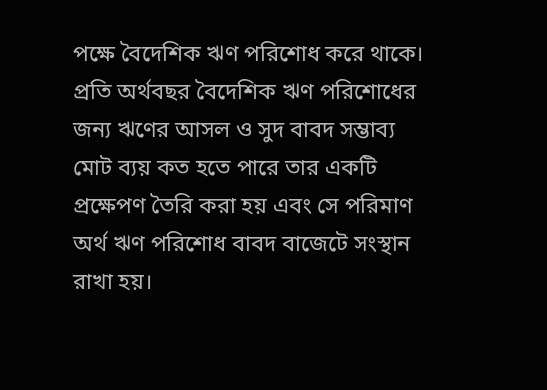পক্ষে বৈদেশিক ঋণ পরিশোধ করে থাকে। প্রতি অর্থবছর বৈদেশিক ঋণ পরিশোধের জন্য ঋণের আসল ও সুদ বাবদ সম্ভাব্য মোট ব্যয় কত হতে পারে তার একটি প্রক্ষেপণ তৈরি করা হয় এবং সে পরিমাণ অর্থ ঋণ পরিশোধ বাবদ বাজেটে সংস্থান রাখা হয়।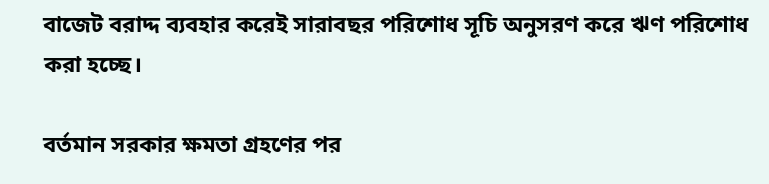বাজেট বরাদ্দ ব্যবহার করেই সারাবছর পরিশোধ সূচি অনুসরণ করে ঋণ পরিশোধ করা হচ্ছে।

বর্তমান সরকার ক্ষমতা গ্রহণের পর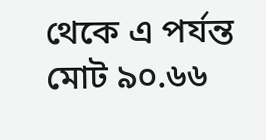থেকে এ পর্যন্ত মোট ৯০.৬৬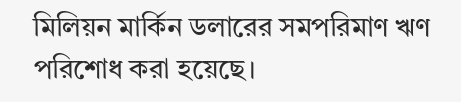মিলিয়ন মার্কিন ডলারের সমপরিমাণ ঋণ পরিশোধ করা হয়েছে।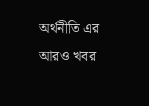অর্থনীতি এর আরও খবর